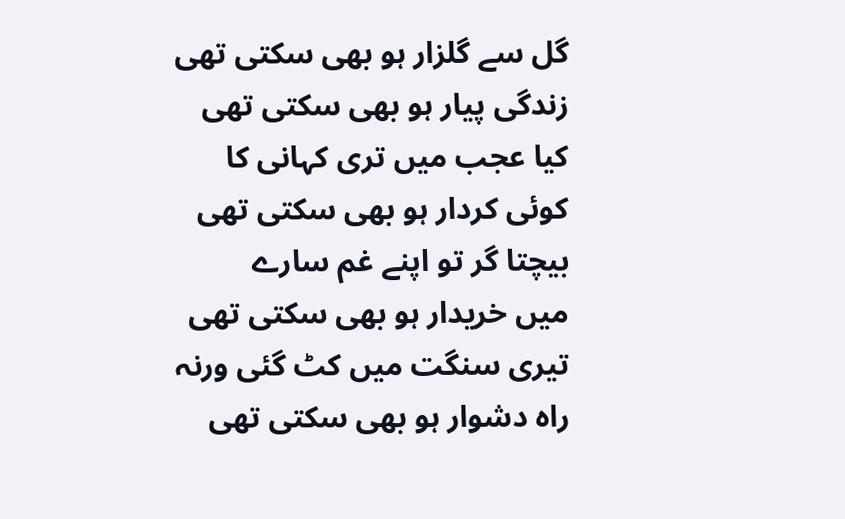گل سے گلزار ہو بھی سکتی تھی
زندگی پیار ہو بھی سکتی تھی
کیا عجب میں تری کہانی کا
کوئی کردار ہو بھی سکتی تھی
بیچتا گر تو اپنے غم سارے
میں خریدار ہو بھی سکتی تھی
تیری سنگت میں کٹ گئی ورنہ
راہ دشوار ہو بھی سکتی تھی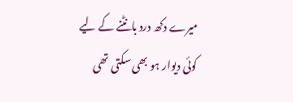میرے دکھ درد بانٹنے کے لیے
کوئی دیوار ہو بھی سکتی تھی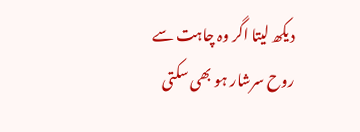دیکھ لیتا اگر وہ چاہت سے
روح سرشار ہو بھی سکتی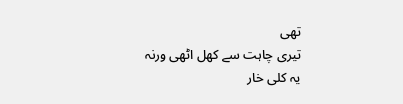تھی
تیری چاہت سے کھل اٹھی ورنہ
یہ کلی خار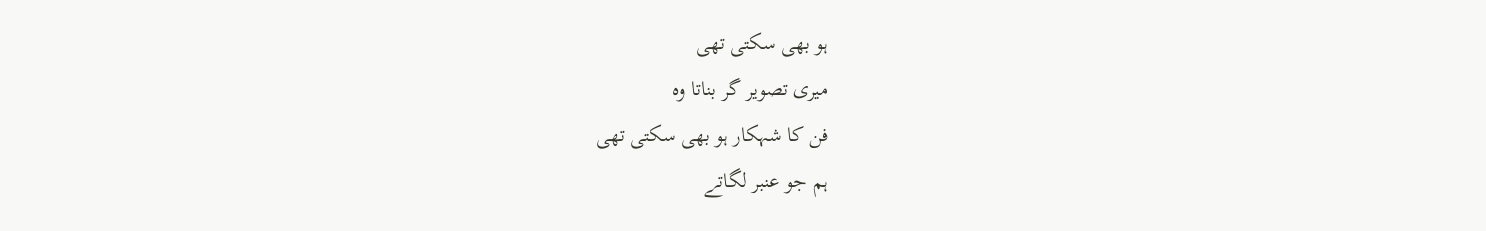ہو بھی سکتی تھی
میری تصویر گر بناتا وہ
فن کا شہکار ہو بھی سکتی تھی
ہم جو عنبر لگاتے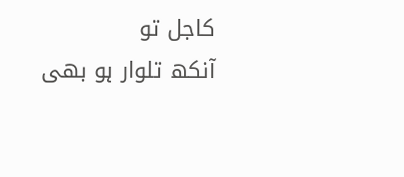کاجل تو
آنکھ تلوار ہو بھی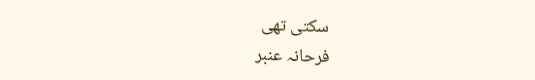سکتی تھی
فرحانہ عنبر